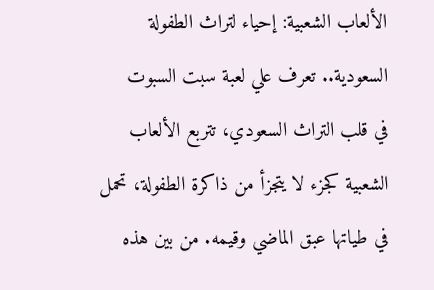الألعاب الشعبية: إحياء لتراث الطفولة السعودية.. تعرف علي لعبة سبت السبوت
في قلب التراث السعودي، تتربع الألعاب الشعبية كجزء لا يتجزأ من ذاكرة الطفولة، تحمل في طياتها عبق الماضي وقيمه. من بين هذه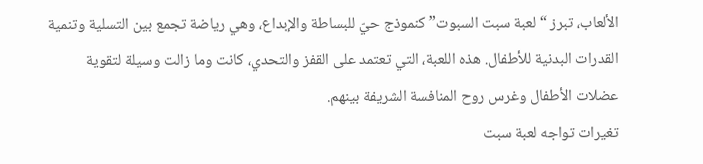الألعاب، تبرز “لعبة سبت السبوت” كنموذج حيّ للبساطة والإبداع، وهي رياضة تجمع بين التسلية وتنمية القدرات البدنية للأطفال. هذه اللعبة، التي تعتمد على القفز والتحدي، كانت وما زالت وسيلة لتقوية عضلات الأطفال وغرس روح المنافسة الشريفة بينهم.
تغيرات تواجه لعبة سبت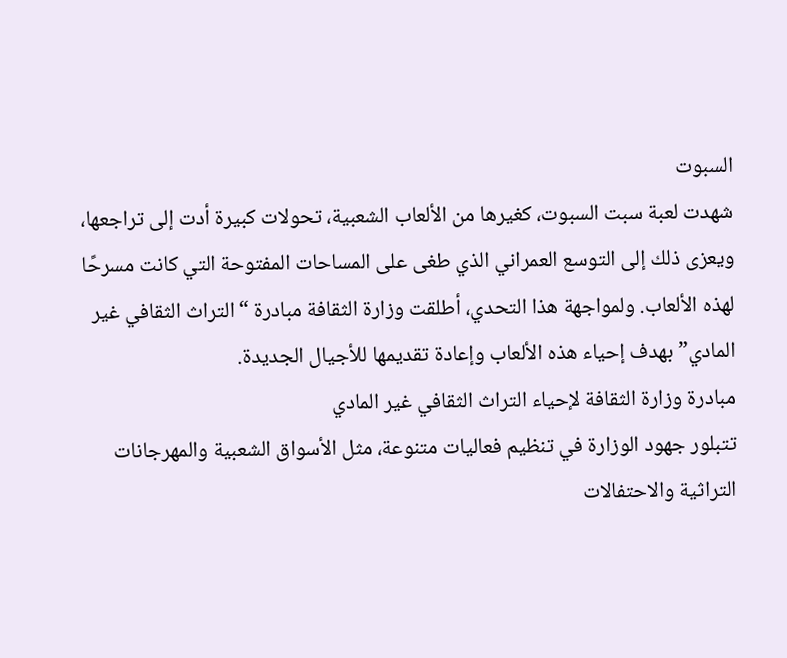السبوت
شهدت لعبة سبت السبوت، كغيرها من الألعاب الشعبية، تحولات كبيرة أدت إلى تراجعها، ويعزى ذلك إلى التوسع العمراني الذي طغى على المساحات المفتوحة التي كانت مسرحًا لهذه الألعاب. ولمواجهة هذا التحدي، أطلقت وزارة الثقافة مبادرة “التراث الثقافي غير المادي” بهدف إحياء هذه الألعاب وإعادة تقديمها للأجيال الجديدة.
مبادرة وزارة الثقافة لإحياء التراث الثقافي غير المادي
تتبلور جهود الوزارة في تنظيم فعاليات متنوعة، مثل الأسواق الشعبية والمهرجانات التراثية والاحتفالات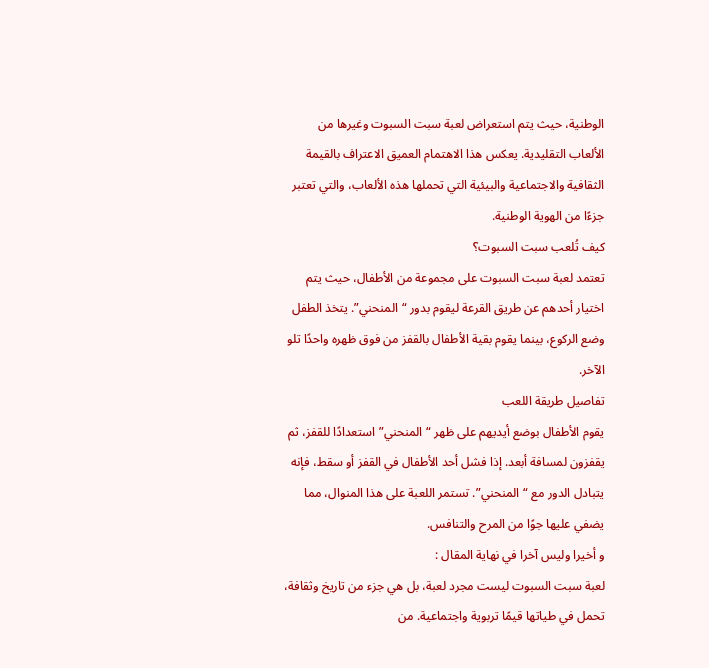الوطنية، حيث يتم استعراض لعبة سبت السبوت وغيرها من الألعاب التقليدية. يعكس هذا الاهتمام العميق الاعتراف بالقيمة الثقافية والاجتماعية والبيئية التي تحملها هذه الألعاب، والتي تعتبر جزءًا من الهوية الوطنية.
كيف تُلعب سبت السبوت؟
تعتمد لعبة سبت السبوت على مجموعة من الأطفال، حيث يتم اختيار أحدهم عن طريق القرعة ليقوم بدور “المنحني”. يتخذ الطفل وضع الركوع، بينما يقوم بقية الأطفال بالقفز من فوق ظهره واحدًا تلو الآخر.
تفاصيل طريقة اللعب
يقوم الأطفال بوضع أيديهم على ظهر “المنحني” استعدادًا للقفز، ثم يقفزون لمسافة أبعد. إذا فشل أحد الأطفال في القفز أو سقط، فإنه يتبادل الدور مع “المنحني”. تستمر اللعبة على هذا المنوال، مما يضفي عليها جوًا من المرح والتنافس.
و أخيرا وليس آخرا في نهاية المقال :
لعبة سبت السبوت ليست مجرد لعبة، بل هي جزء من تاريخ وثقافة، تحمل في طياتها قيمًا تربوية واجتماعية. من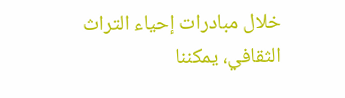خلال مبادرات إحياء التراث الثقافي، يمكننا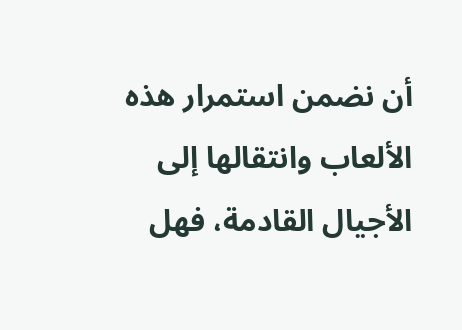أن نضمن استمرار هذه الألعاب وانتقالها إلى الأجيال القادمة، فهل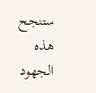ستنجح هذه الجهود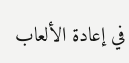في إعادة الألعاب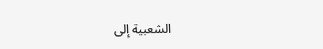الشعبية إلى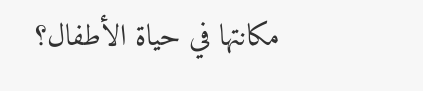مكانتها في حياة الأطفال؟